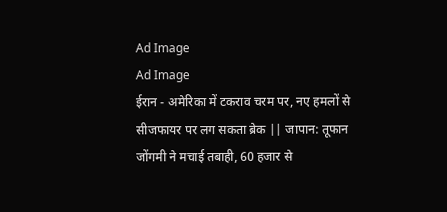Ad Image
Ad Image
ईरान - अमेरिका में टकराव चरम पर, नए हमलों से सीजफायर पर लग सकता ब्रेक || जापान: तूफान जोंगमी ने मचाई तबाही, 60 हजार से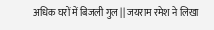अधिक घरों में बिजली गुल || जयराम रमेश ने लिखा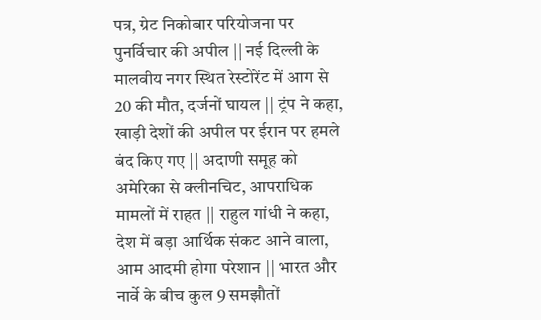पत्र, ग्रेट निकोबार परियोजना पर पुनर्विचार की अपील || नई दिल्ली के मालवीय नगर स्थित रेस्टोरेंट में आग से 20 की मौत, दर्जनों घायल || ट्रंप ने कहा, खाड़ी देशों की अपील पर ईरान पर हमले बंद किए गए || अदाणी समूह को अमेरिका से क्लीनचिट, आपराधिक मामलों में राहत || राहुल गांधी ने कहा, देश में बड़ा आर्थिक संकट आने वाला, आम आदमी होगा परेशान || भारत और नार्वे के बीच कुल 9 समझौतों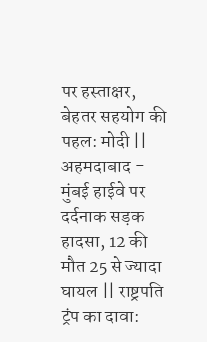पर हस्ताक्षर, बेहतर सहयोग की पहल: मोदी || अहमदाबाद - मुंबई हाईवे पर दर्दनाक सड़क हादसा, 12 की मौत 25 से ज्यादा घायल || राष्ट्रपति ट्रंप का दावा: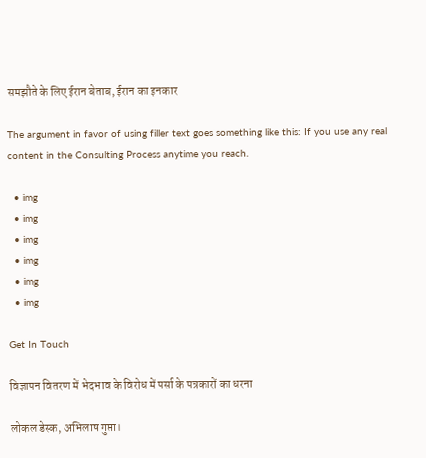समझौते के लिए ईरान बेताब, ईरान का इनकार

The argument in favor of using filler text goes something like this: If you use any real content in the Consulting Process anytime you reach.

  • img
  • img
  • img
  • img
  • img
  • img

Get In Touch

विज्ञापन वितरण में भेदभाव के विरोध में पर्सा के पत्रकारों का धरना

लोकल डेस्क, अभिलाष गुप्ता।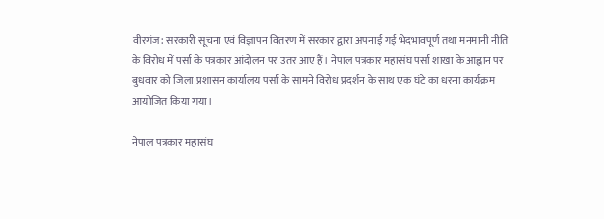वीरगंज: सरकारी सूचना एवं विज्ञापन वितरण में सरकार द्वारा अपनाई गई भेदभावपूर्ण तथा मनमानी नीति के विरोध में पर्सा के पत्रकार आंदोलन पर उतर आए हैं। नेपाल पत्रकार महासंघ पर्सा शाखा के आह्वान पर बुधवार को जिला प्रशासन कार्यालय पर्सा के सामने विरोध प्रदर्शन के साथ एक घंटे का धरना कार्यक्रम आयोजित किया गया।

नेपाल पत्रकार महासंघ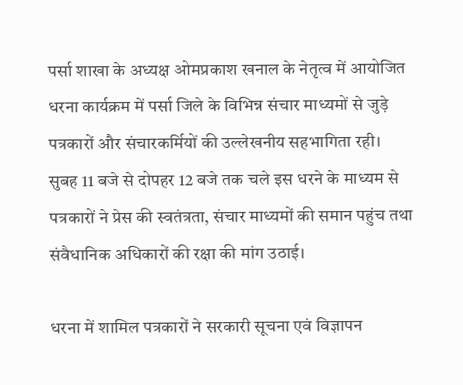पर्सा शाखा के अध्यक्ष ओमप्रकाश खनाल के नेतृत्व में आयोजित धरना कार्यक्रम में पर्सा जिले के विभिन्न संचार माध्यमों से जुड़े पत्रकारों और संचारकर्मियों की उल्लेखनीय सहभागिता रही। सुबह 11 बजे से दोपहर 12 बजे तक चले इस धरने के माध्यम से पत्रकारों ने प्रेस की स्वतंत्रता, संचार माध्यमों की समान पहुंच तथा संवैधानिक अधिकारों की रक्षा की मांग उठाई।

धरना में शामिल पत्रकारों ने सरकारी सूचना एवं विज्ञापन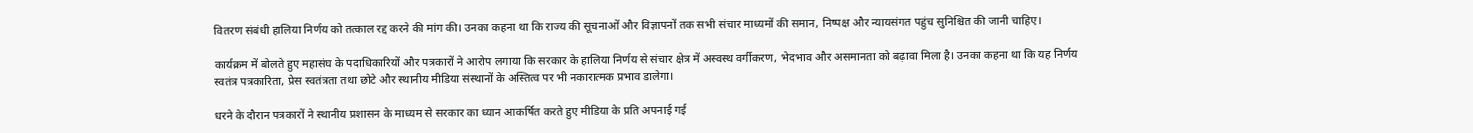वितरण संबंधी हालिया निर्णय को तत्काल रद्द करने की मांग की। उनका कहना था कि राज्य की सूचनाओं और विज्ञापनों तक सभी संचार माध्यमों की समान, निष्पक्ष और न्यायसंगत पहुंच सुनिश्चित की जानी चाहिए।

कार्यक्रम में बोलते हुए महासंघ के पदाधिकारियों और पत्रकारों ने आरोप लगाया कि सरकार के हालिया निर्णय से संचार क्षेत्र में अस्वस्थ वर्गीकरण, भेदभाव और असमानता को बढ़ावा मिला है। उनका कहना था कि यह निर्णय स्वतंत्र पत्रकारिता, प्रेस स्वतंत्रता तथा छोटे और स्थानीय मीडिया संस्थानों के अस्तित्व पर भी नकारात्मक प्रभाव डालेगा।

धरने के दौरान पत्रकारों ने स्थानीय प्रशासन के माध्यम से सरकार का ध्यान आकर्षित करते हुए मीडिया के प्रति अपनाई गई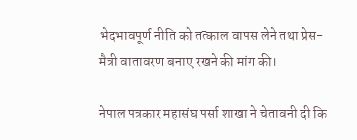भेदभावपूर्ण नीति को तत्काल वापस लेने तथा प्रेस-मैत्री वातावरण बनाए रखने की मांग की।

नेपाल पत्रकार महासंघ पर्सा शाखा ने चेतावनी दी कि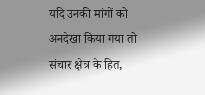यदि उनकी मांगों को अनदेखा किया गया तो संचार क्षेत्र के हित,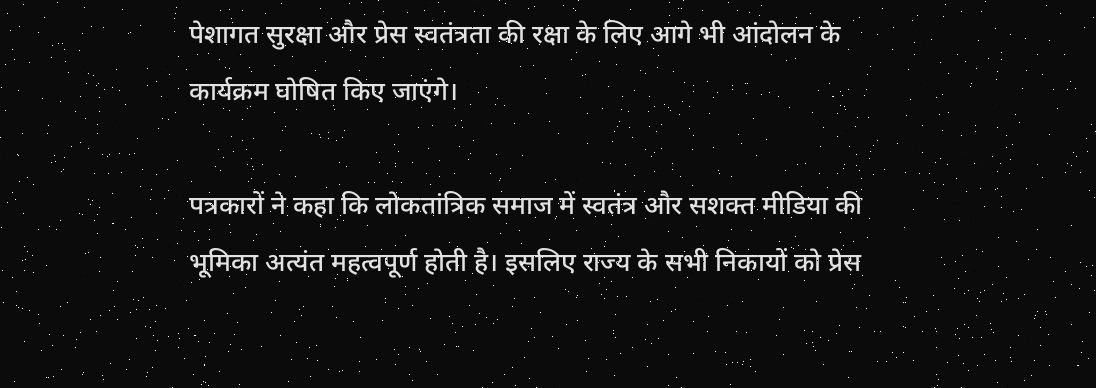पेशागत सुरक्षा और प्रेस स्वतंत्रता की रक्षा के लिए आगे भी आंदोलन के कार्यक्रम घोषित किए जाएंगे।

पत्रकारों ने कहा कि लोकतांत्रिक समाज में स्वतंत्र और सशक्त मीडिया की भूमिका अत्यंत महत्वपूर्ण होती है। इसलिए राज्य के सभी निकायों को प्रेस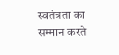स्वतंत्रता का सम्मान करते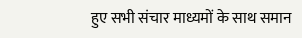हुए सभी संचार माध्यमों के साथ समान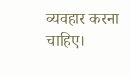व्यवहार करना चाहिए।